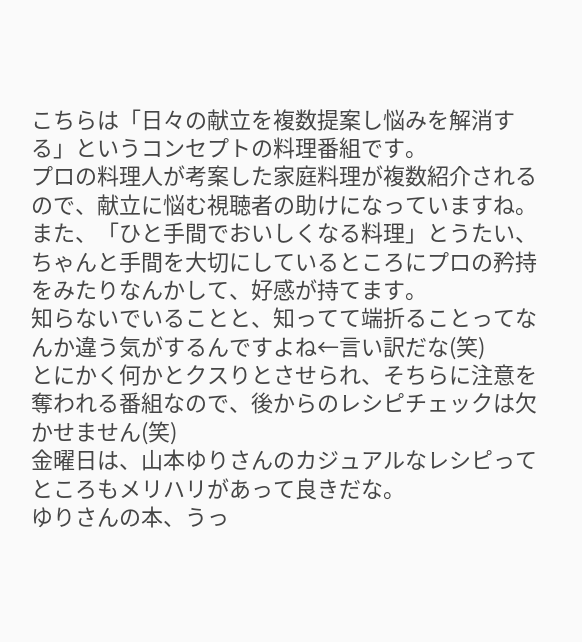こちらは「日々の献立を複数提案し悩みを解消する」というコンセプトの料理番組です。
プロの料理人が考案した家庭料理が複数紹介されるので、献立に悩む視聴者の助けになっていますね。
また、「ひと手間でおいしくなる料理」とうたい、ちゃんと手間を大切にしているところにプロの矜持をみたりなんかして、好感が持てます。
知らないでいることと、知ってて端折ることってなんか違う気がするんですよね←言い訳だな(笑)
とにかく何かとクスりとさせられ、そちらに注意を奪われる番組なので、後からのレシピチェックは欠かせません(笑)
金曜日は、山本ゆりさんのカジュアルなレシピってところもメリハリがあって良きだな。
ゆりさんの本、うっ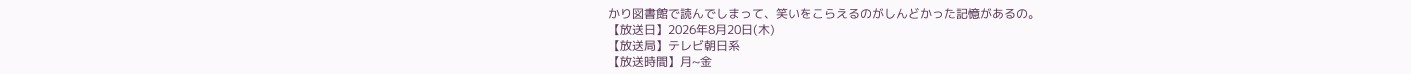かり図書館で読んでしまって、笑いをこらえるのがしんどかった記憶があるの。
【放送日】2026年8月20日(木)
【放送局】テレビ朝日系
【放送時間】月~金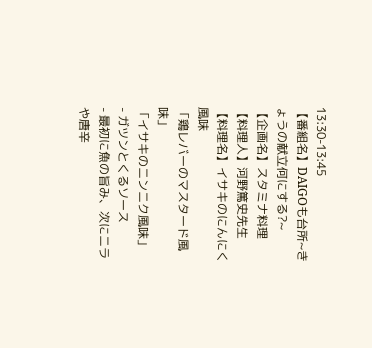13:30-13:45
【番組名】DAIGOも台所~きょうの献立何にする?~
【企画名】スタミナ料理
【料理人】河野篤史先生
【料理名】イサキのにんにく風味
「鶏レバーのマスタード風味」
「イサキのニンニク風味」
- ガツンとくるソース
- 最初に魚の旨み、次にニラや唐辛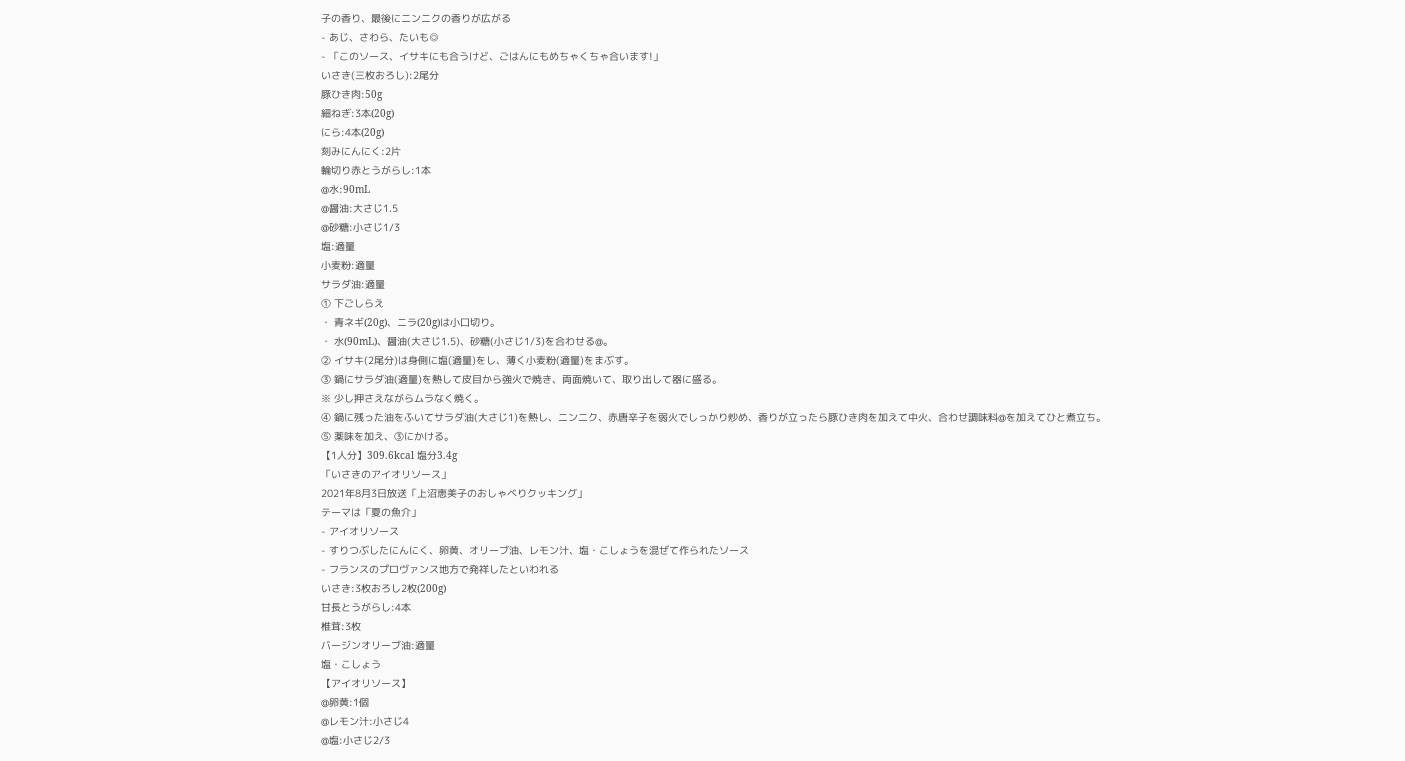子の香り、最後にニンニクの香りが広がる
- あじ、さわら、たいも◎
- 「このソース、イサキにも合うけど、ごはんにもめちゃくちゃ合います!」
いさき(三枚おろし):2尾分
豚ひき肉:50g
細ねぎ:3本(20g)
にら:4本(20g)
刻みにんにく:2片
輪切り赤とうがらし:1本
@水:90mL
@醤油:大さじ1.5
@砂糖:小さじ1/3
塩:適量
小麦粉:適量
サラダ油:適量
① 下ごしらえ
・ 青ネギ(20g)、ニラ(20g)は小口切り。
・ 水(90mL)、醤油(大さじ1.5)、砂糖(小さじ1/3)を合わせる@。
② イサキ(2尾分)は身側に塩(適量)をし、薄く小麦粉(適量)をまぶす。
③ 鍋にサラダ油(適量)を熱して皮目から強火で焼き、両面焼いて、取り出して器に盛る。
※ 少し押さえながらムラなく焼く。
④ 鍋に残った油をふいてサラダ油(大さじ1)を熱し、ニンニク、赤唐辛子を弱火でしっかり炒め、香りが立ったら豚ひき肉を加えて中火、合わせ調味料@を加えてひと煮立ち。
⑤ 薬味を加え、③にかける。
【1人分】309.6kcal 塩分3.4g
「いさきのアイオリソース」
2021年8月3日放送「上沼恵美子のおしゃべりクッキング」
テーマは「夏の魚介」
- アイオリソース
- すりつぶしたにんにく、卵黄、オリーブ油、レモン汁、塩・こしょうを混ぜて作られたソース
- フランスのプロヴァンス地方で発祥したといわれる
いさき:3枚おろし2枚(200g)
甘長とうがらし:4本
椎茸:3枚
バージンオリーブ油:適量
塩・こしょう
【アイオリソース】
@卵黄:1個
@レモン汁:小さじ4
@塩:小さじ2/3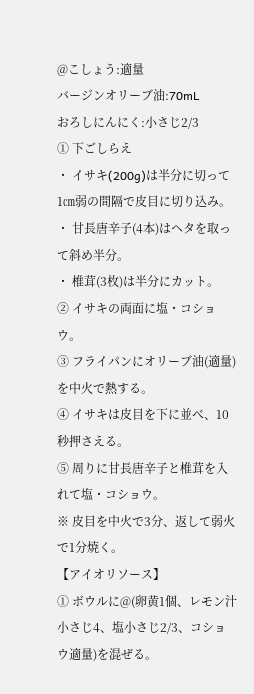@こしょう:適量
バージンオリーブ油:70mL
おろしにんにく:小さじ2/3
① 下ごしらえ
・ イサキ(200g)は半分に切って1㎝弱の間隔で皮目に切り込み。
・ 甘長唐辛子(4本)はヘタを取って斜め半分。
・ 椎茸(3枚)は半分にカット。
② イサキの両面に塩・コショウ。
③ フライパンにオリーブ油(適量)を中火で熱する。
④ イサキは皮目を下に並べ、10秒押さえる。
⑤ 周りに甘長唐辛子と椎茸を入れて塩・コショウ。
※ 皮目を中火で3分、返して弱火で1分焼く。
【アイオリソース】
① ボウルに@(卵黄1個、レモン汁小さじ4、塩小さじ2/3、コショウ適量)を混ぜる。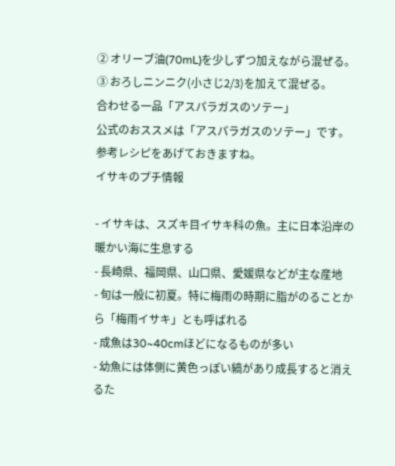② オリーブ油(70mL)を少しずつ加えながら混ぜる。
③ おろしニンニク(小さじ2/3)を加えて混ぜる。
合わせる一品「アスパラガスのソテー」
公式のおススメは「アスパラガスのソテー」です。
参考レシピをあげておきますね。
イサキのプチ情報

- イサキは、スズキ目イサキ科の魚。主に日本沿岸の暖かい海に生息する
- 長崎県、福岡県、山口県、愛媛県などが主な産地
- 旬は一般に初夏。特に梅雨の時期に脂がのることから「梅雨イサキ」とも呼ばれる
- 成魚は30~40cmほどになるものが多い
- 幼魚には体側に黄色っぽい縞があり成長すると消えるた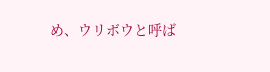め、ウリボウと呼ば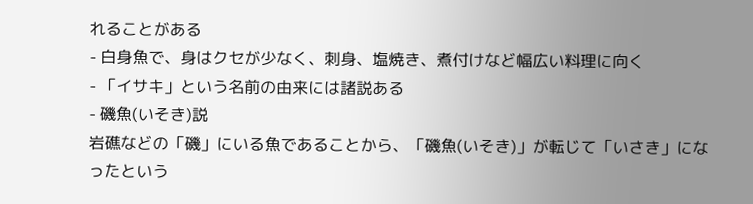れることがある
- 白身魚で、身はクセが少なく、刺身、塩焼き、煮付けなど幅広い料理に向く
- 「イサキ」という名前の由来には諸説ある
- 磯魚(いそき)説
岩礁などの「磯」にいる魚であることから、「磯魚(いそき)」が転じて「いさき」になったという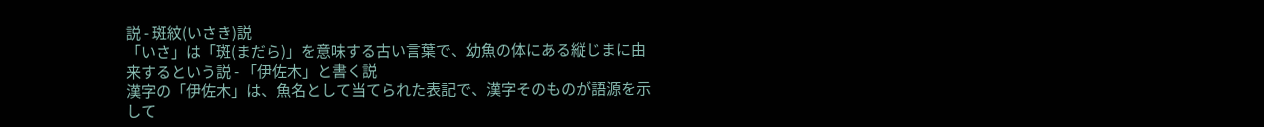説 - 斑紋(いさき)説
「いさ」は「斑(まだら)」を意味する古い言葉で、幼魚の体にある縦じまに由来するという説 - 「伊佐木」と書く説
漢字の「伊佐木」は、魚名として当てられた表記で、漢字そのものが語源を示して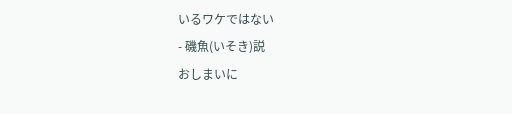いるワケではない
- 磯魚(いそき)説
おしまいに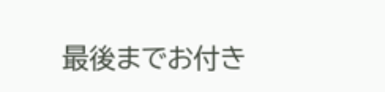最後までお付き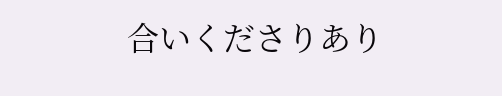合いくださりあり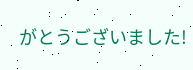がとうございました!